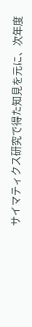サイマティクス研究で得た知見を元に、次年度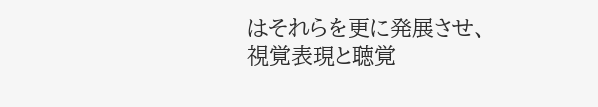はそれらを更に発展させ、視覚表現と聴覚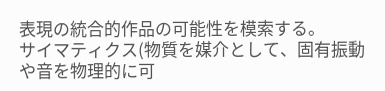表現の統合的作品の可能性を模索する。
サイマティクス(物質を媒介として、固有振動や音を物理的に可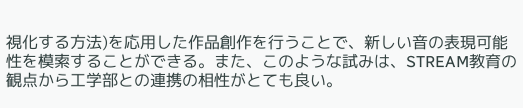視化する方法)を応用した作品創作を行うことで、新しい音の表現可能性を模索することができる。また、このような試みは、STREAM教育の観点から工学部との連携の相性がとても良い。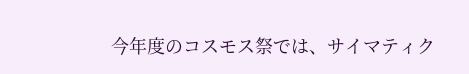今年度のコスモス祭では、サイマティク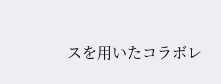スを用いたコラボレ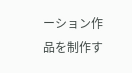ーション作品を制作す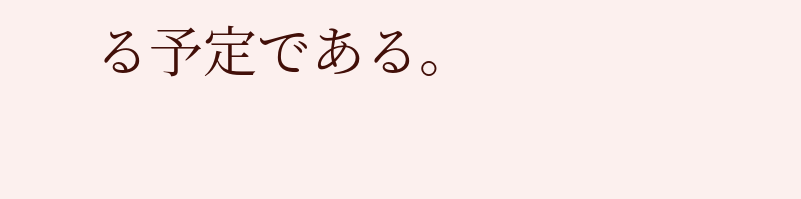る予定である。